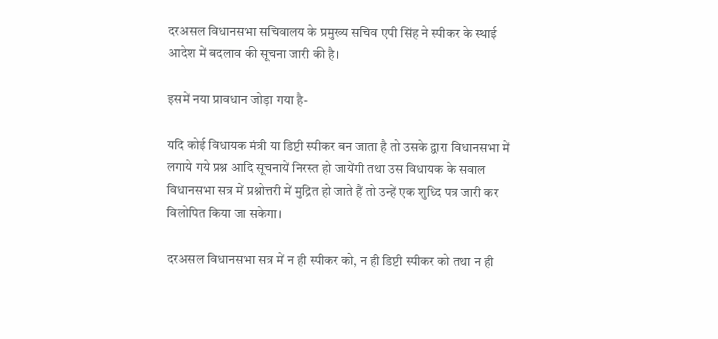दरअसल विधानसभा सचिवालय के प्रमुख्य सचिव एपी सिंह ने स्पीकर के स्थाई आदेश में बदलाव की सूचना जारी की है।

इसमें नया प्रावधान जोड़ा गया है-

यदि कोई विधायक मंत्री या डिप्टी स्पीकर बन जाता है तो उसके द्वारा विधानसभा में लगाये गये प्रश्न आदि सूचनायें निरस्त हो जायेंगी तथा उस विधायक के सवाल विधानसभा सत्र में प्रश्नोत्तरी में मुद्रित हो जाते हैं तो उन्हें एक शुध्दि पत्र जारी कर विलोपित किया जा सकेगा।

दरअसल विधानसभा सत्र में न ही स्पीकर को, न ही डिप्टी स्पीकर को तथा न ही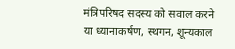मंत्रिपरिषद सदस्य को सवाल करने या ध्यानाकर्षण, स्थगन, शून्यकाल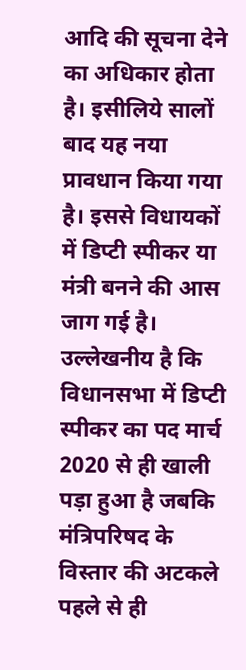आदि की सूचना देने का अधिकार होता है। इसीलिये सालों बाद यह नया प्रावधान किया गया है। इससे विधायकों में डिप्टी स्पीकर या मंत्री बनने की आस जाग गई है। उल्लेखनीय है कि विधानसभा में डिप्टी स्पीकर का पद मार्च 2020 से ही खाली पड़ा हुआ है जबकि मंत्रिपरिषद के विस्तार की अटकले पहले से ही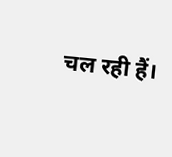चल रही हैं।